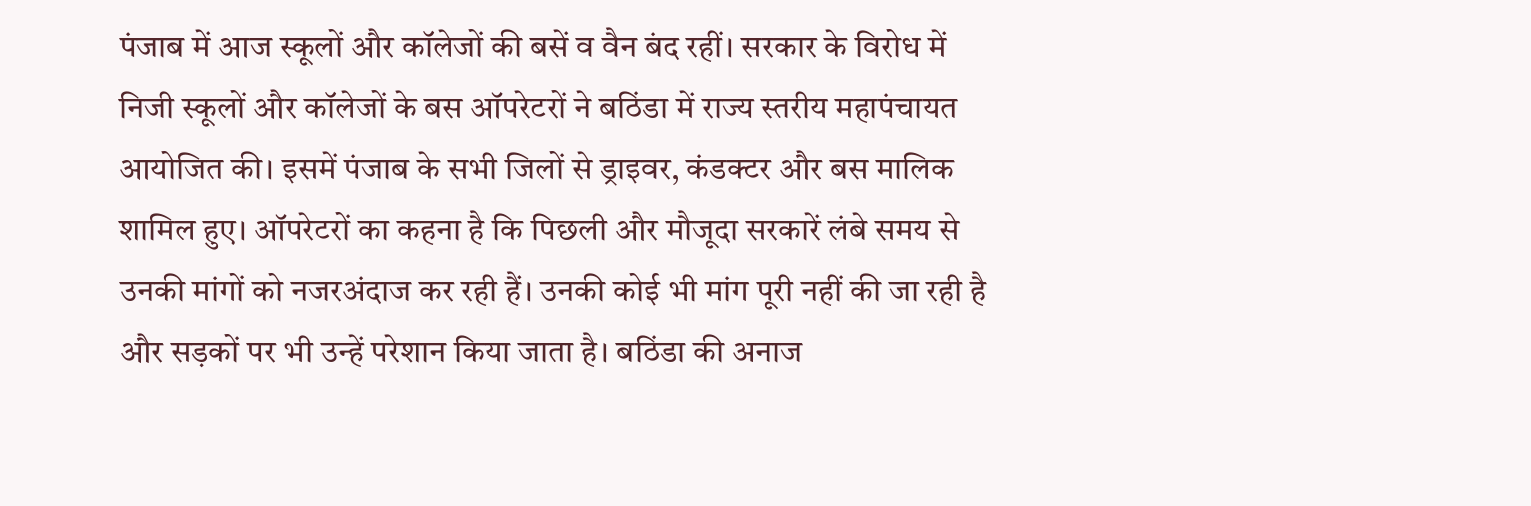पंजाब में आज स्कूलों और कॉलेजों की बसें व वैन बंद रहीं। सरकार के विरोध में निजी स्कूलों और कॉलेजों के बस ऑपरेटरों ने बठिंडा में राज्य स्तरीय महापंचायत आयोजित की। इसमें पंजाब के सभी जिलों से ड्राइवर, कंडक्टर और बस मालिक शामिल हुए। ऑपरेटरों का कहना है कि पिछली और मौजूदा सरकारें लंबे समय से उनकी मांगों को नजरअंदाज कर रही हैं। उनकी कोई भी मांग पूरी नहीं की जा रही है और सड़कों पर भी उन्हें परेशान किया जाता है। बठिंडा की अनाज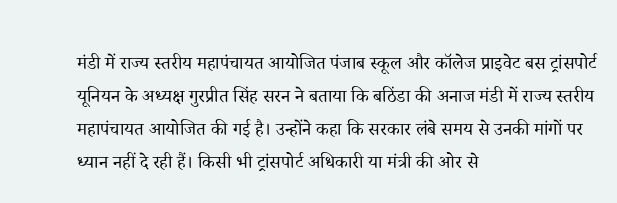मंडी में राज्य स्तरीय महापंचायत आयोजित पंजाब स्कूल और कॉलेज प्राइवेट बस ट्रांसपोर्ट यूनियन के अध्यक्ष गुरप्रीत सिंह सरन ने बताया कि बठिंडा की अनाज मंडी में राज्य स्तरीय महापंचायत आयोजित की गई है। उन्होंने कहा कि सरकार लंबे समय से उनकी मांगों पर ध्यान नहीं दे रही हैं। किसी भी ट्रांसपोर्ट अधिकारी या मंत्री की ओर से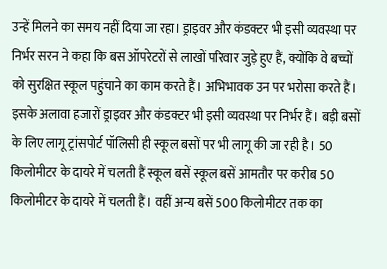उन्हें मिलने का समय नहीं दिया जा रहा। ड्राइवर और कंडक्टर भी इसी व्यवस्था पर निर्भर सरन ने कहा कि बस ऑपरेटरों से लाखों परिवार जुड़े हुए हैं, क्योंकि वे बच्चों को सुरक्षित स्कूल पहुंचाने का काम करते हैं। अभिभावक उन पर भरोसा करते हैं। इसके अलावा हजारों ड्राइवर और कंडक्टर भी इसी व्यवस्था पर निर्भर हैं। बड़ी बसों के लिए लागू ट्रांसपोर्ट पॉलिसी ही स्कूल बसों पर भी लागू की जा रही है। 50 किलोमीटर के दायरे में चलती हैं स्कूल बसें स्कूल बसें आमतौर पर करीब 50 किलोमीटर के दायरे में चलती हैं। वहीं अन्य बसें 500 किलोमीटर तक का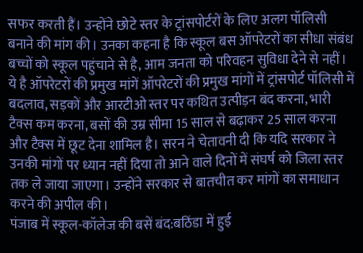सफर करती हैं। उन्होंने छोटे स्तर के ट्रांसपोर्टरों के लिए अलग पॉलिसी बनाने की मांग की। उनका कहना है कि स्कूल बस ऑपरेटरों का सीधा संबंध बच्चों को स्कूल पहुंचाने से है, आम जनता को परिवहन सुविधा देने से नहीं। ये है ऑपरेटरों की प्रमुख मांगें ऑपरेटरों की प्रमुख मांगों में ट्रांसपोर्ट पॉलिसी में बदलाव, सड़कों और आरटीओ स्तर पर कथित उत्पीड़न बंद करना, भारी टैक्स कम करना, बसों की उम्र सीमा 15 साल से बढ़ाकर 25 साल करना और टैक्स में छूट देना शामिल है। सरन ने चेतावनी दी कि यदि सरकार ने उनकी मांगों पर ध्यान नहीं दिया तो आने वाले दिनों में संघर्ष को जिला स्तर तक ले जाया जाएगा। उन्होंने सरकार से बातचीत कर मांगों का समाधान करने की अपील की।
पंजाब में स्कूल-कॉलेज की बसें बंद:बठिंडा में हुई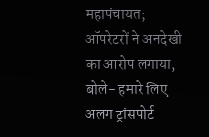महापंचायत; ऑपरेटरों ने अनदेखी का आरोप लगाया, बोले- हमारे लिए अलग ट्रांसपोर्ट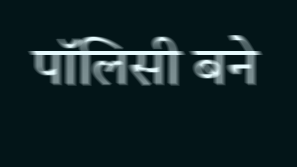पॉलिसी बने